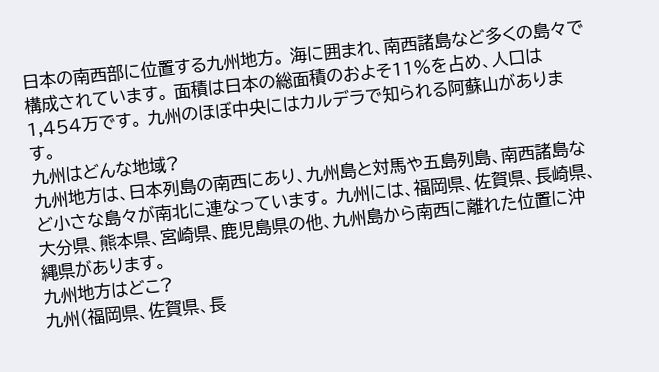日本の南西部に位置する九州地方。 海に囲まれ、南西諸島など多くの島々で構成されています。 面積は日本の総面積のおよそ11%を占め、人口は1,454万です。 九州のほぼ中央にはカルデラで知られる阿蘇山があります。
九州はどんな地域?
九州地方は、日本列島の南西にあり、九州島と対馬や五島列島、南西諸島など小さな島々が南北に連なっています。 九州には、福岡県、佐賀県、長崎県、大分県、熊本県、宮崎県、鹿児島県の他、九州島から南西に離れた位置に沖縄県があります。
九州地方はどこ?
九州(福岡県、佐賀県、長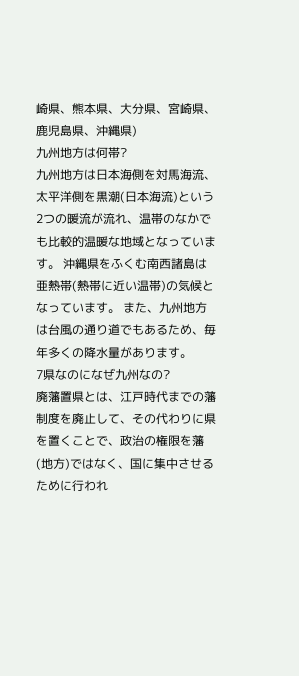崎県、熊本県、大分県、宮崎県、鹿児島県、沖縄県)
九州地方は何帯?
九州地方は日本海側を対馬海流、太平洋側を黒潮(日本海流)という2つの暖流が流れ、温帯のなかでも比較的温暖な地域となっています。 沖縄県をふくむ南西諸島は亜熱帯(熱帯に近い温帯)の気候となっています。 また、九州地方は台風の通り道でもあるため、毎年多くの降水量があります。
7県なのになぜ九州なの?
廃藩置県とは、江戸時代までの藩制度を廃止して、その代わりに県を置くことで、政治の権限を藩(地方)ではなく、国に集中させるために行われ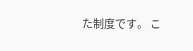た制度です。 こ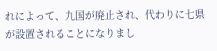れによって、九国が廃止され、代わりに七県が設置されることになりまし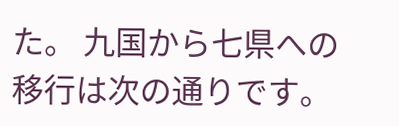た。 九国から七県への移行は次の通りです。